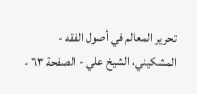تحرير المعالم في أصول الفقه - المشكيني، الشيخ علي - الصفحة ٦٣ -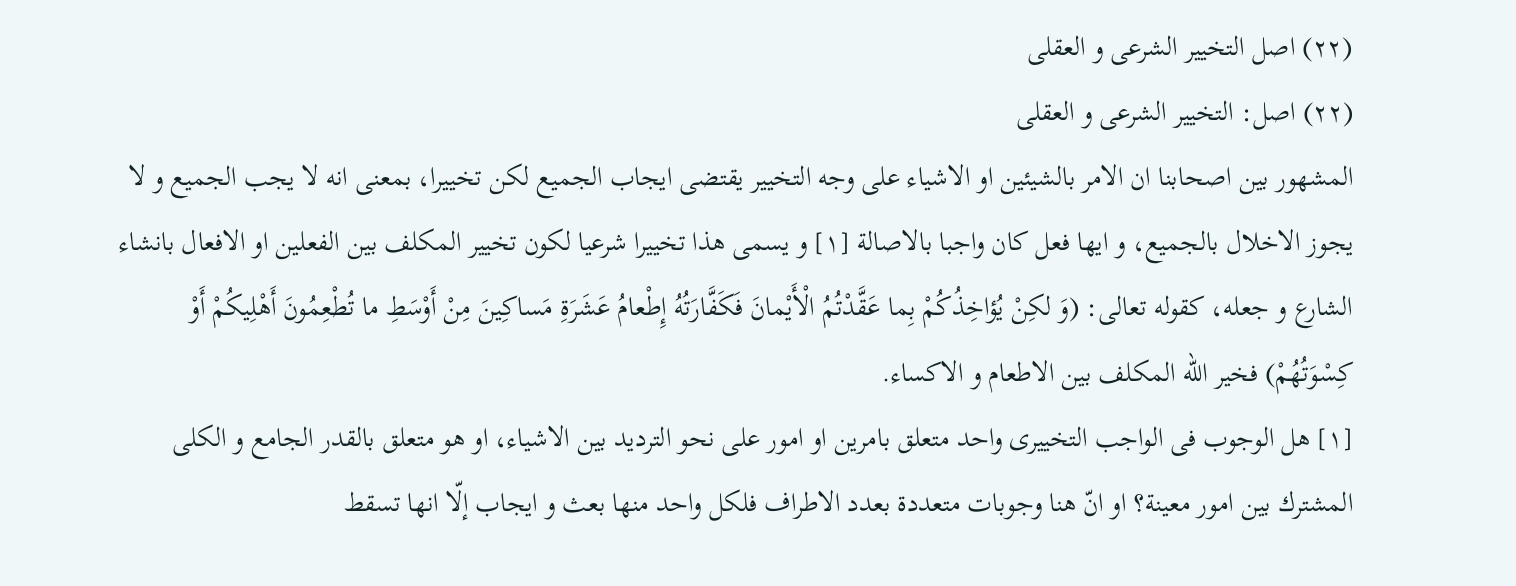(٢٢) اصل التخيير الشرعى و العقلى
(٢٢) اصل: التخيير الشرعى و العقلى
المشهور بين اصحابنا ان الامر بالشيئين او الاشياء على وجه التخيير يقتضى ايجاب الجميع لكن تخييرا، بمعنى انه لا يجب الجميع و لا يجوز الاخلال بالجميع، و ايها فعل كان واجبا بالاصالة [١] و يسمى هذا تخييرا شرعيا لكون تخيير المكلف بين الفعلين او الافعال بانشاء الشارع و جعله، كقوله تعالى: (وَ لكِنْ يُؤاخِذُكُمْ بِما عَقَّدْتُمُ الْأَيْمانَ فَكَفَّارَتُهُ إِطْعامُ عَشَرَةِ مَساكِينَ مِنْ أَوْسَطِ ما تُطْعِمُونَ أَهْلِيكُمْ أَوْ كِسْوَتُهُمْ) فخير اللّه المكلف بين الاطعام و الاكساء.
[١] هل الوجوب فى الواجب التخييرى واحد متعلق بامرين او امور على نحو الترديد بين الاشياء، او هو متعلق بالقدر الجامع و الكلى المشترك بين امور معينة؟ او انّ هنا وجوبات متعددة بعدد الاطراف فلكل واحد منها بعث و ايجاب إلّا انها تسقط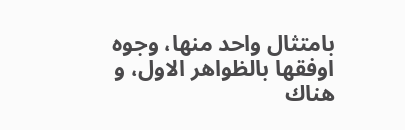بامتثال واحد منها، وجوه اوفقها بالظواهر الاول، و هناك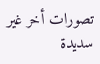تصورات أخر غير سديدة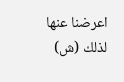اعرضنا عنها لذلك (ش)